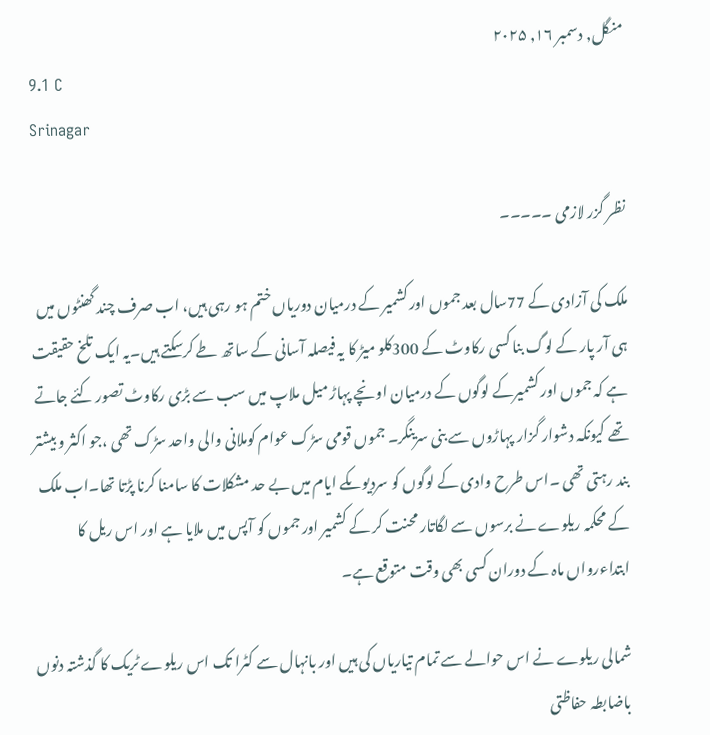منگل, دسمبر ۱۶, ۲۰۲۵
9.1 C
Srinagar

نظر گزر لازمی ۔۔۔۔۔

ملک کی آزادی کے 77سال بعد جموں اور کشمیر کے درمیان دوریاں ختم ہو رہی ہیں، اب صرف چند گھنٹوں میں ہی آر پار کے لوگ بنا کسی رکاوٹ کے 300کلو میڑ کا یہ فیصلہ آسانی کے ساتھ طے کرسکتے ہیں۔یہ ایک تلخ حقیقت ہے کہ جموں اور کشمیرکے لوگوں کے درمیان اونچے پہاڑ میل ملاپ میں سب سے بڑی رکاوٹ تصور کئے جاتے تھے کیونکہ دشوار گزار پہاڑوں سے بنی سرینگر۔ جموں قومی سڑک عوام کوملانی والی واحد سڑک تھی ،جو اکثر و بیشتر بند رہتی تھی ۔اس طرح وادی کے لوگوں کو سردیوںکے ایام میں بے حد مشکلات کا سامنا کرنا پڑتا تھا۔اب ملک کے محکمہ ریلوے نے برسوں سے لگاتار محنت کر کے کشمیر اور جموں کو آپس میں ملایا ہے اور اس ریل کا ابتداءرواں ماہ کے دوران کسی بھی وقت متوقع ہے۔

شمالی ریلوے نے اس حوالے سے تمام تیاریاں کی ہیں اور بانہال سے کٹرا تک اس ریلوے ٹریک کا گذشتہ دنوں باضابطہ حفاظتی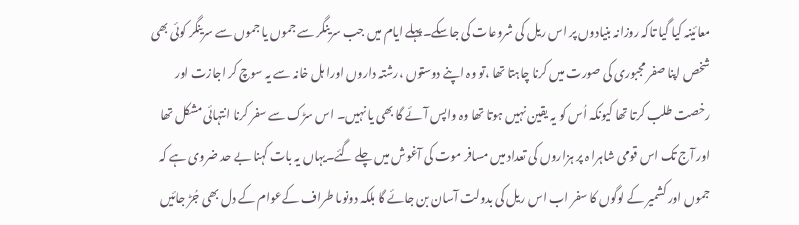معائینہ کیا گیا تاکہ روزانہ بنیادوں پر اس ریل کی شروعات کی جاسکے۔پہلے ایام میں جب سرینگر سے جموں یا جموں سے سرینگر کوئی بھی شخص اپنا صفر مجبوری کی صورت میں کرنا چاہتا تھا ،تو وہ اپنے دوستوں ،رشتہ داروں اورا ہل خانہ سے یہ سوچ کر اجازت اور رخصت طلب کرتا تھا کیونکہ اُس کو یہ یقین نہیں ہوتا تھا وہ واپس آئے گا بھی یا نہیں۔ اس سڑک سے سفر کرنا انتہائی مشکل تھا اور آج تک اس قومی شاہرا ہ پر ہزاروں کی تعداد میں مسافر موت کی آغوش میں چلے گئے۔یہاں یہ بات کہنا بے حد ضروی ہے کہ جموں اور کشمیر کے لوگوں کا سفر اب اس ریل کی بدولت آسان بن جائے گا بلکہ دونوںا طراف کےعوام کے دل بھی جُڑ جائیں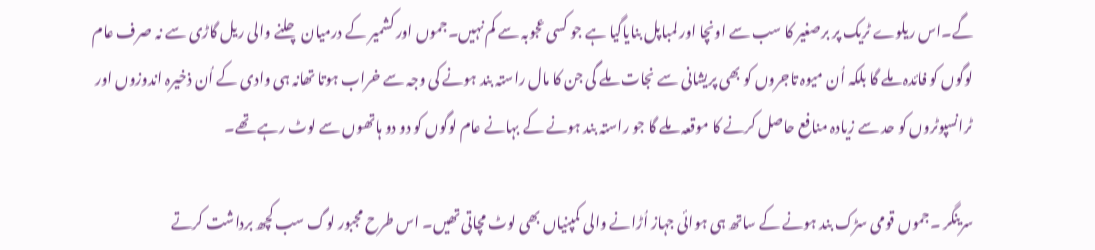گے۔اس ریلوے ٹریک پر برصغیر کا سب سے اونچا اور لمباپل بنایاگیا ہے جو کسی عجوبہ سے کم نہیں۔جموں اور کشمیر کے درمیان چلنے والی ریل گاڑی سے نہ صرف عام لوگوں کو فائدہ ملے گا بلکہ اُن میوہ تاجروں کو بھی پریشانی سے نجات ملے گی جن کا مال راستہ بند ہونے کی وجہ سے خراب ہوتا تھانہ ہی وادی کے اُن ذخیرہ اندوزوں اور ٹرانسپوٹروں کو حد سے زیادہ منافع حاصل کرنے کا موقعہ ملے گا جو راستہ بند ہونے کے بہانے عام لوگوں کو دو دو ہاتھوں سے لوٹ رہے تھے۔

سرینگر ۔جموں قومی سڑک بند ہونے کے ساتھ ہی ہوائی جہاز اُڑانے والی کمپنیاں بھی لوٹ مچاتی تھیں۔ اس طرح مجبور لوگ سب کچھ برداشت کرتے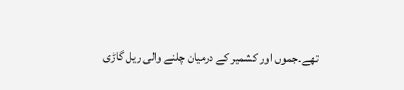تھے۔جموں اور کشمیر کے درمیان چلنے والی ریل گاڑی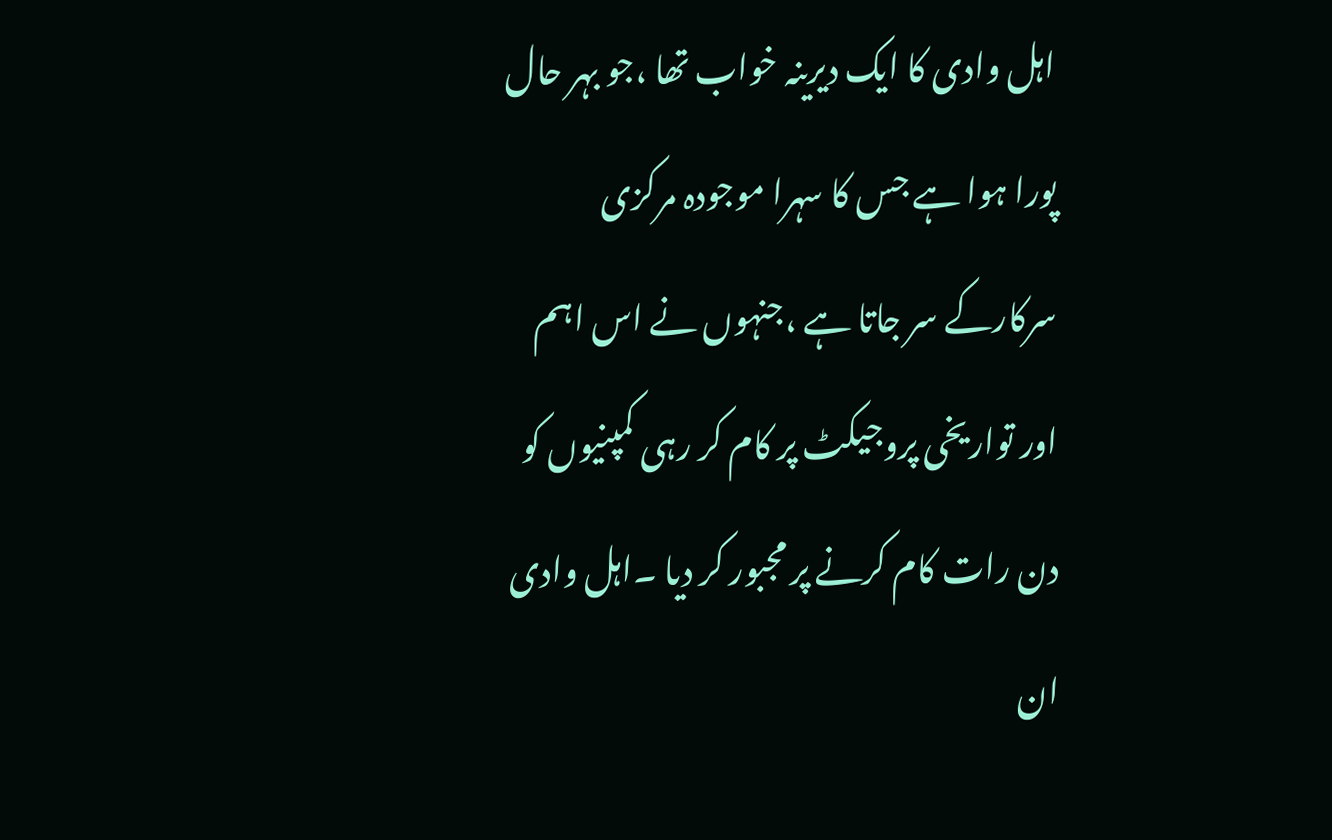اہل وادی کا ایک دیرینہ خواب تھا ،جو بہر حال پورا ہوا ہے جس کا سہرا موجودہ مرکزی سرکارکے سر جاتا ہے ،جنہوں نے اس اہم اور تواریخی پروجیکٹ پر کام کر رہی کمپنیوں کو دن رات کام کرنے پر مجبور کر دیا ۔اہل وادی ان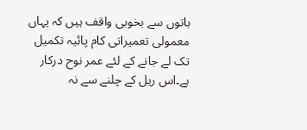باتوں سے بخوبی واقف ہیں کہ یہاں معمولی تعمیراتی کام پائیہ تکمیل تک لے جانے کے لئے عمر نوح درکار ہے۔اس ریل کے چلنے سے نہ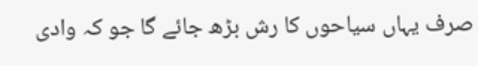صرف یہاں سیاحوں کا رش بڑھ جائے گا جو کہ وادی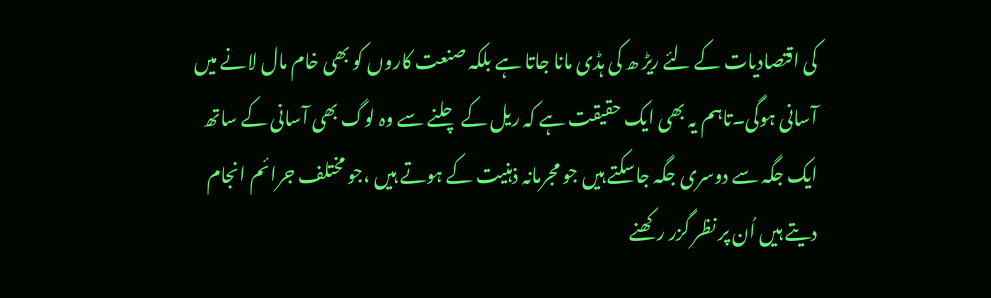کی اقتصادیات کے لئے ریڑ ھ کی ہڈی مانا جاتا ہے بلکہ صنعت کاروں کو بھی خام مال لانے میں آسانی ہوگی۔تاہم یہ بھی ایک حقیقت ہے کہ ریل کے چلنے سے وہ لوگ بھی آسانی کے ساتھ ایک جگہ سے دوسری جگہ جاسکتے ہیں جو مجرمانہ ذہنیت کے ہوتے ہیں ،جو مختلف جرائم انجام دیتے ہیں اُن پر نظر گزر رکھنے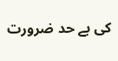کی بے حد ضرورت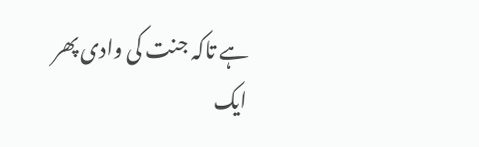ہے تاکہ جنت کی وادی پھر ایک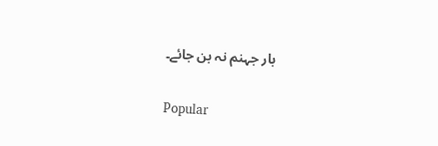بار جہنم نہ بن جائے۔

Popular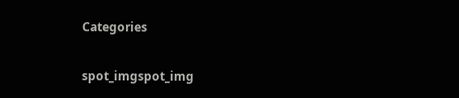Categories

spot_imgspot_img